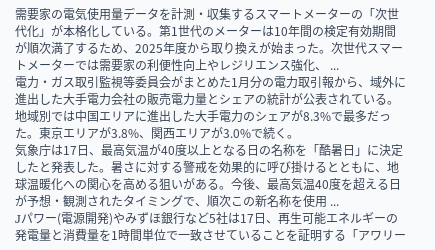需要家の電気使用量データを計測・収集するスマートメーターの「次世代化」が本格化している。第1世代のメーターは10年間の検定有効期間が順次満了するため、2025年度から取り換えが始まった。次世代スマートメーターでは需要家の利便性向上やレジリエンス強化、 ...
電力・ガス取引監視等委員会がまとめた1月分の電力取引報から、域外に進出した大手電力会社の販売電力量とシェアの統計が公表されている。地域別では中国エリアに進出した大手電力のシェアが8.3%で最多だった。東京エリアが3.8%、関西エリアが3.0%で続く。
気象庁は17日、最高気温が40度以上となる日の名称を「酷暑日」に決定したと発表した。暑さに対する警戒を効果的に呼び掛けるとともに、地球温暖化への関心を高める狙いがある。今後、最高気温40度を超える日が予想・観測されたタイミングで、順次この新名称を使用 ...
Jパワー(電源開発)やみずほ銀行など5社は17日、再生可能エネルギーの発電量と消費量を1時間単位で一致させていることを証明する「アワリー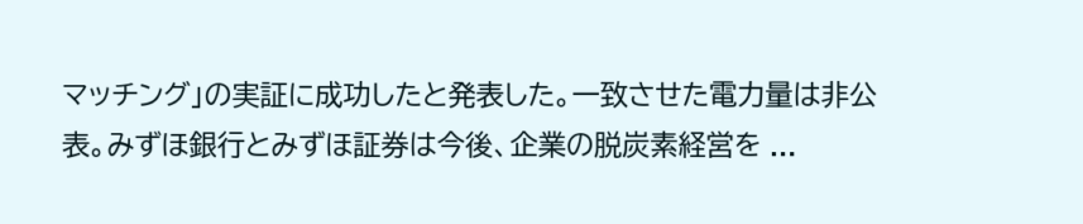マッチング」の実証に成功したと発表した。一致させた電力量は非公表。みずほ銀行とみずほ証券は今後、企業の脱炭素経営を ...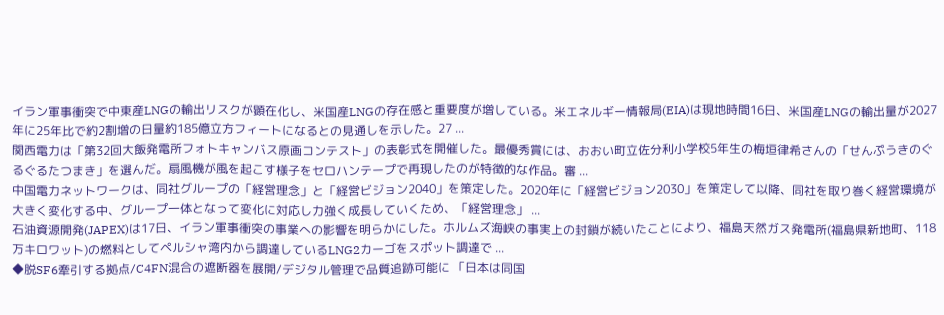イラン軍事衝突で中東産LNGの輸出リスクが顕在化し、米国産LNGの存在感と重要度が増している。米エネルギー情報局(EIA)は現地時間16日、米国産LNGの輸出量が2027年に25年比で約2割増の日量約185億立方フィートになるとの見通しを示した。27 ...
関西電力は「第32回大飯発電所フォトキャンバス原画コンテスト」の表彰式を開催した。最優秀賞には、おおい町立佐分利小学校5年生の梅垣律希さんの「せんぷうきのぐるぐるたつまき」を選んだ。扇風機が風を起こす様子をセロハンテープで再現したのが特徴的な作品。審 ...
中国電力ネットワークは、同社グループの「経営理念」と「経営ビジョン2040」を策定した。2020年に「経営ビジョン2030」を策定して以降、同社を取り巻く経営環境が大きく変化する中、グループ一体となって変化に対応し力強く成長していくため、「経営理念」 ...
石油資源開発(JAPEX)は17日、イラン軍事衝突の事業への影響を明らかにした。ホルムズ海峡の事実上の封鎖が続いたことにより、福島天然ガス発電所(福島県新地町、118万キロワット)の燃料としてペルシャ湾内から調達しているLNG2カーゴをスポット調達で ...
◆脱SF6牽引する拠点/C4FN混合の遮断器を展開/デジタル管理で品質追跡可能に 「日本は同国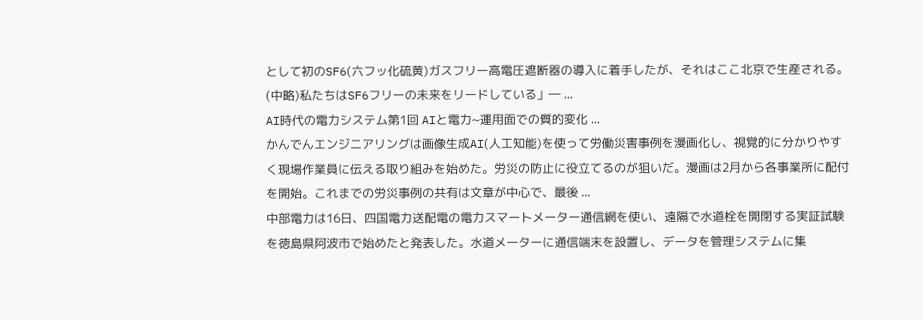として初のSF6(六フッ化硫黄)ガスフリー高電圧遮断器の導入に着手したが、それはここ北京で生産される。(中略)私たちはSF6フリーの未来をリードしている」― ...
AI時代の電力システム第1回 AIと電力~運用面での質的変化 ...
かんでんエンジニアリングは画像生成AI(人工知能)を使って労働災害事例を漫画化し、視覚的に分かりやすく現場作業員に伝える取り組みを始めた。労災の防止に役立てるのが狙いだ。漫画は2月から各事業所に配付を開始。これまでの労災事例の共有は文章が中心で、最後 ...
中部電力は16日、四国電力送配電の電力スマートメーター通信網を使い、遠隔で水道栓を開閉する実証試験を徳島県阿波市で始めたと発表した。水道メーターに通信端末を設置し、データを管理システムに集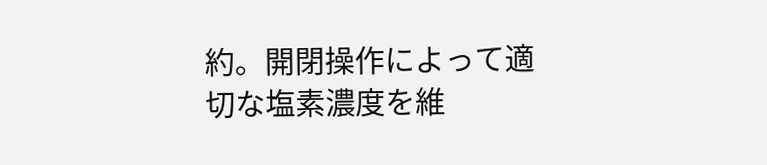約。開閉操作によって適切な塩素濃度を維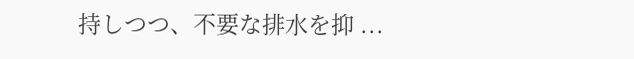持しつつ、不要な排水を抑 ...